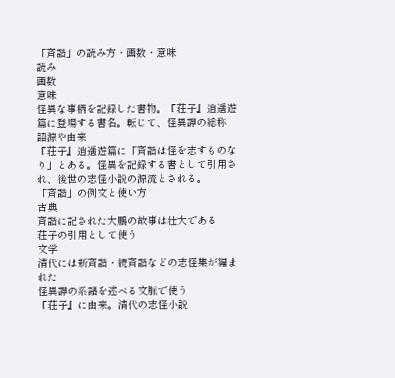「斉諧」の読み方・画数・意味
読み
画数
意味
怪異な事柄を記録した書物。『荘子』逍遥遊篇に登場する書名。転じて、怪異譚の総称
語源や由来
『荘子』逍遥遊篇に「斉諧は怪を志すものなり」とある。怪異を記録する書として引用され、後世の志怪小説の源流とされる。
「斉諧」の例文と使い方
古典
斉諧に記された大鵬の故事は壮大である
荘子の引用として使う
文学
清代には新斉諧・続斉諧などの志怪集が編まれた
怪異譚の系譜を述べる文脈で使う
『荘子』に由来。清代の志怪小説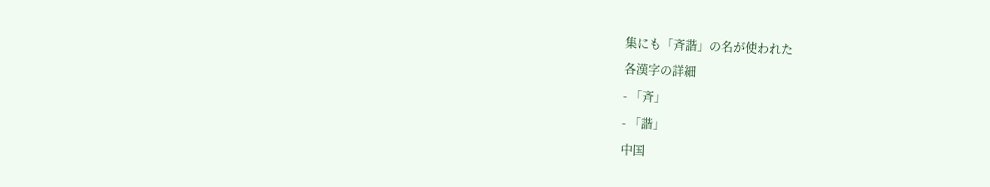集にも「斉諧」の名が使われた
各漢字の詳細
- 「斉」
- 「諧」
中国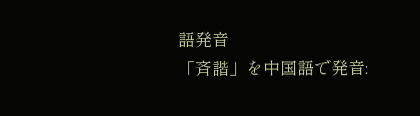語発音
「斉諧」を中国語で発音: